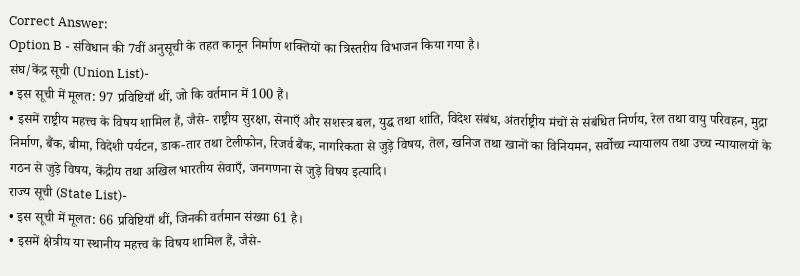Correct Answer:
Option B - संविधान की 7वीं अनुसूची के तहत कानून निर्माण शक्तियों का त्रिस्तरीय विभाजन किया गया है।
संघ/केंद्र सूची (Union List)-
• इस सूची में मूलत: 97 प्रविष्टियाँ थीं, जो कि वर्तमान में 100 हैं।
• इसमें राष्ट्रीय महत्त्व के विषय शामिल हैं, जैसे- राष्ट्रीय सुरक्षा, सेनाएँ और सशस्त्र बल, युद्ध तथा शांति, विदेश संबंध, अंतर्राष्ट्रीय मंचों से संबंधित निर्णय, रेल तथा वायु परिवहन, मुद्रा निर्माण, बैंक, बीमा, विदेशी पर्यटन, डाक-तार तथा टेलीफोन, रिजर्व बैंक, नागरिकता से जुड़े विषय, तेल, खनिज तथा खानों का विनियमन, सर्वोच्च न्यायालय तथा उच्च न्यायालयों के गठन से जुड़े विषय, केंद्रीय तथा अखिल भारतीय सेवाएँ, जनगणना से जुड़े विषय इत्यादि।
राज्य सूची (State List)-
• इस सूची में मूलत: 66 प्रविष्टियाँ थीं, जिनकी वर्तमान संख्या 61 है।
• इसमें क्षेत्रीय या स्थानीय महत्त्व के विषय शामिल हैं, जैसे-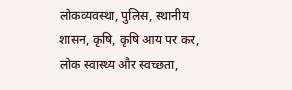लोकव्यवस्था, पुलिस, स्थानीय शासन, कृषि, कृषि आय पर कर, लोक स्वास्थ्य और स्वच्छता,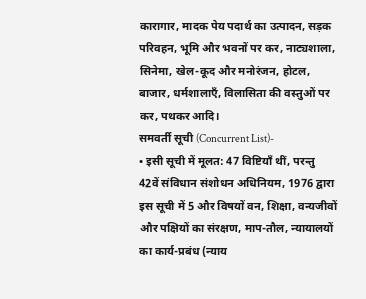कारागार, मादक पेय पदार्थ का उत्पादन, सड़क परिवहन, भूमि और भवनों पर कर, नाट्यशाला, सिनेमा, खेल-कूद और मनोरंजन, होटल, बाजार, धर्मशालाएँ, विलासिता की वस्तुओं पर कर, पथकर आदि।
समवर्ती सूची (Concurrent List)-
• इसी सूची में मूलत: 47 विष्टियाँ थीं, परन्तु 42वें संविधान संशोधन अधिनियम, 1976 द्वारा इस सूची में 5 और विषयों वन, शिक्षा, वन्यजीवों और पक्षियों का संरक्षण, माप-तौल, न्यायालयों का कार्य-प्रबंध (न्याय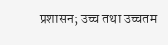प्रशासन; उच्च तथा उच्चतम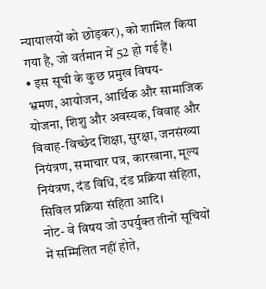न्यायालयों को छोड़कर), को शामिल किया गया है, जो वर्तमान में 52 हो गई हैं।
• इस सूची के कुछ प्रमुख विषय-
भ्रमण, आयोजन, आर्थिक और सामाजिक योजना, शिशु और अवस्यक, विवाह और विवाह-विच्छेद शिक्षा, सुरक्षा, जनसंख्या नियंत्रण, समाचार पत्र, कारखाना, मूल्य नियंत्रण, दंड विधि, दंड प्रक्रिया संहिता, सिविल प्रक्रिया संहिता आदि।
नोट- वे विषय जो उपर्युक्त तीनों सूचियों में सम्मिलित नहीं होते,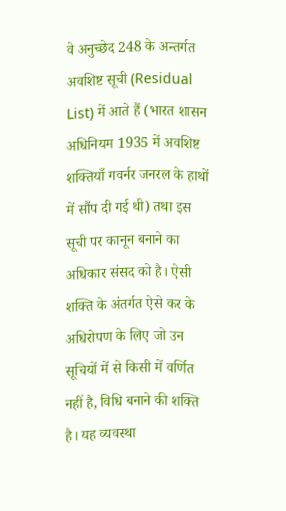वे अनुच्छेद 248 के अन्तर्गत अवशिष्ट सूची (Residual List) में आते हैं (भारत शासन अधिनियम 1935 में अवशिष्ट शक्तियाँ गवर्नर जनरल के हाथों में सौंप दी गई थी) तथा इस सूची पर कानून बनाने का अधिकार संसद को है। ऐसी शक्ति के अंतर्गत ऐसे कर के अधिरोपण के लिए जो उन सूचियों में से किसी में वर्णित नहीं है, विधि बनाने की शक्ति है। यह व्यवस्था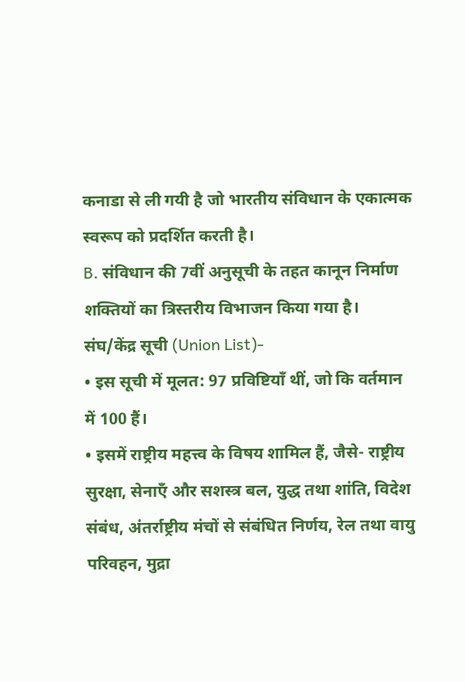कनाडा से ली गयी है जो भारतीय संविधान के एकात्मक स्वरूप को प्रदर्शित करती है।
B. संविधान की 7वीं अनुसूची के तहत कानून निर्माण शक्तियों का त्रिस्तरीय विभाजन किया गया है।
संघ/केंद्र सूची (Union List)-
• इस सूची में मूलत: 97 प्रविष्टियाँ थीं, जो कि वर्तमान में 100 हैं।
• इसमें राष्ट्रीय महत्त्व के विषय शामिल हैं, जैसे- राष्ट्रीय सुरक्षा, सेनाएँ और सशस्त्र बल, युद्ध तथा शांति, विदेश संबंध, अंतर्राष्ट्रीय मंचों से संबंधित निर्णय, रेल तथा वायु परिवहन, मुद्रा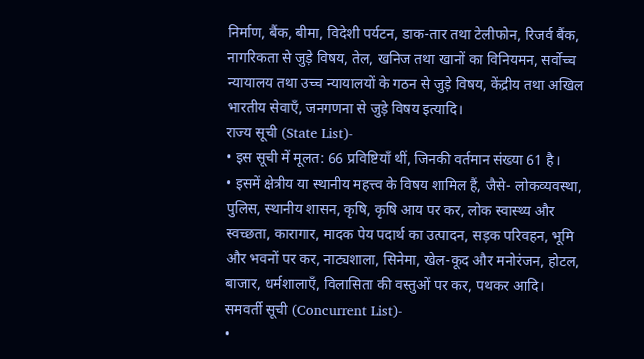निर्माण, बैंक, बीमा, विदेशी पर्यटन, डाक-तार तथा टेलीफोन, रिजर्व बैंक, नागरिकता से जुड़े विषय, तेल, खनिज तथा खानों का विनियमन, सर्वोच्च न्यायालय तथा उच्च न्यायालयों के गठन से जुड़े विषय, केंद्रीय तथा अखिल भारतीय सेवाएँ, जनगणना से जुड़े विषय इत्यादि।
राज्य सूची (State List)-
• इस सूची में मूलत: 66 प्रविष्टियाँ थीं, जिनकी वर्तमान संख्या 61 है।
• इसमें क्षेत्रीय या स्थानीय महत्त्व के विषय शामिल हैं, जैसे- लोकव्यवस्था, पुलिस, स्थानीय शासन, कृषि, कृषि आय पर कर, लोक स्वास्थ्य और स्वच्छता, कारागार, मादक पेय पदार्थ का उत्पादन, सड़क परिवहन, भूमि और भवनों पर कर, नाट्यशाला, सिनेमा, खेल-कूद और मनोरंजन, होटल, बाजार, धर्मशालाएँ, विलासिता की वस्तुओं पर कर, पथकर आदि।
समवर्ती सूची (Concurrent List)-
•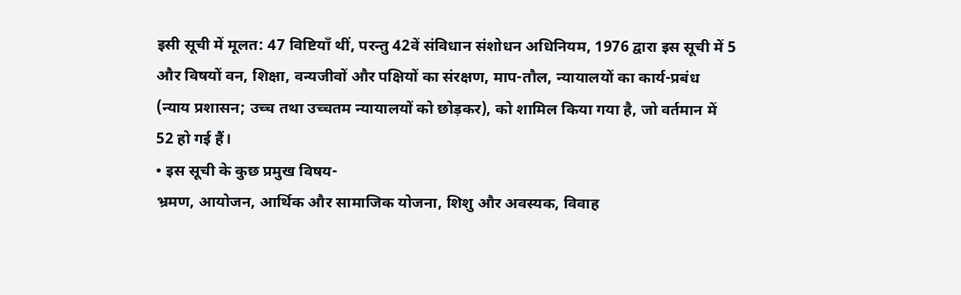इसी सूची में मूलत: 47 विष्टियाँ थीं, परन्तु 42वें संविधान संशोधन अधिनियम, 1976 द्वारा इस सूची में 5 और विषयों वन, शिक्षा, वन्यजीवों और पक्षियों का संरक्षण, माप-तौल, न्यायालयों का कार्य-प्रबंध (न्याय प्रशासन; उच्च तथा उच्चतम न्यायालयों को छोड़कर), को शामिल किया गया है, जो वर्तमान में 52 हो गई हैं।
• इस सूची के कुछ प्रमुख विषय-
भ्रमण, आयोजन, आर्थिक और सामाजिक योजना, शिशु और अवस्यक, विवाह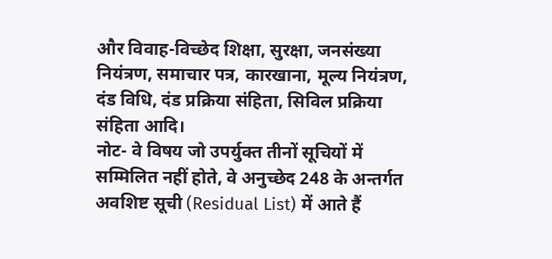और विवाह-विच्छेद शिक्षा, सुरक्षा, जनसंख्या नियंत्रण, समाचार पत्र, कारखाना, मूल्य नियंत्रण, दंड विधि, दंड प्रक्रिया संहिता, सिविल प्रक्रिया संहिता आदि।
नोट- वे विषय जो उपर्युक्त तीनों सूचियों में सम्मिलित नहीं होते, वे अनुच्छेद 248 के अन्तर्गत अवशिष्ट सूची (Residual List) में आते हैं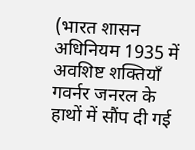(भारत शासन अधिनियम 1935 में अवशिष्ट शक्तियाँ गवर्नर जनरल के हाथों में सौंप दी गई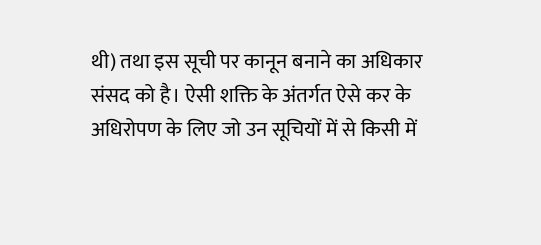थी) तथा इस सूची पर कानून बनाने का अधिकार संसद को है। ऐसी शक्ति के अंतर्गत ऐसे कर के अधिरोपण के लिए जो उन सूचियों में से किसी में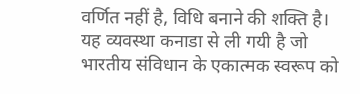वर्णित नहीं है, विधि बनाने की शक्ति है। यह व्यवस्था कनाडा से ली गयी है जो भारतीय संविधान के एकात्मक स्वरूप को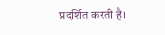प्रदर्शित करती है।